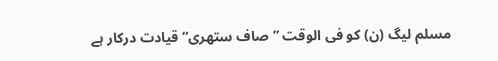مسلم لیگ (ن) کو فی الوقت ”صاف ستھری“ قیادت درکار ہے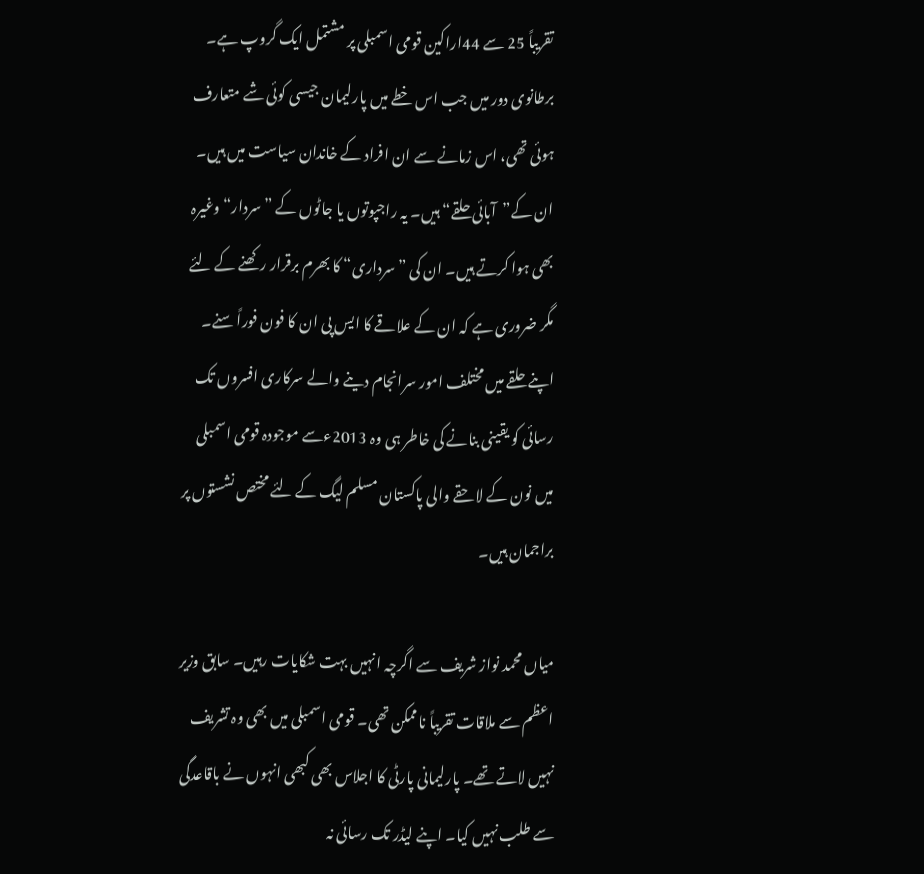تقریباً 25 سے 44اراکین قومی اسمبلی پر مشتمل ایک گروپ ہے۔ برطانوی دور میں جب اس خطے میں پارلیمان جیسی کوئی شے متعارف ہوئی تھی، اس زمانے سے ان افراد کے خاندان سیاست میں ہیں۔ ان کے”آبائی حلقے“ ہیں۔ یہ راجپوتوں یا جاٹوں کے ”سردار“ وغیرہ بھی ہوا کرتے ہیں۔ ان کی ”سرداری“ کا بھرم برقرار رکھنے کے لئے مگر ضروری ہے کہ ان کے علاقے کا ایس پی ان کا فون فوراً سنے۔ اپنے حلقے میں مختلف امور سرانجام دینے والے سرکاری افسروں تک رسائی کو یقینی بنانے کی خاطر ہی وہ 2013ءسے موجودہ قومی اسمبلی میں نون کے لاحقے والی پاکستان مسلم لیگ کے لئے مختص نشستوں پر براجمان ہیں۔

میاں محمد نواز شریف سے اگرچہ انہیں بہت شکایات رہیں۔ سابق وزیر اعظم سے ملاقات تقریباً ناممکن تھی۔ قومی اسمبلی میں بھی وہ تشریف نہیں لاتے تھے۔ پارلیمانی پارٹی کا اجلاس بھی کبھی انہوں نے باقاعدگی سے طلب نہیں کیا۔ اپنے لیڈر تک رسائی نہ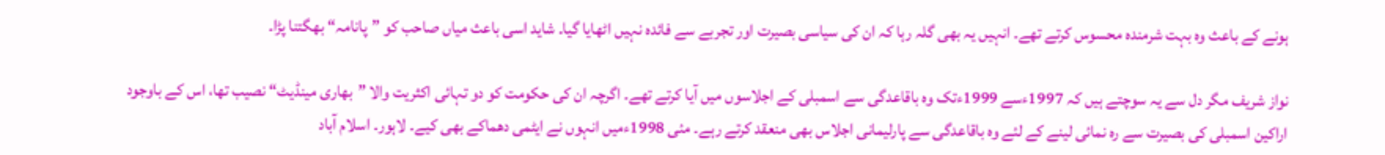ہونے کے باعث وہ بہت شرمندہ محسوس کرتے تھے۔ انہیں یہ بھی گلہ رہا کہ ان کی سیاسی بصیرت اور تجربے سے فائدہ نہیں اٹھایا گیا۔ شاید اسی باعث میاں صاحب کو ”پانامہ“ بھگتنا پڑا۔

نواز شریف مگر دل سے یہ سوچتے ہیں کہ 1997ءسے 1999ءتک وہ باقاعدگی سے اسمبلی کے اجلاسوں میں آیا کرتے تھے۔ اگرچہ ان کی حکومت کو دو تہائی اکثریت والا ”بھاری مینڈیٹ“ نصیب تھا، اس کے باوجود اراکین اسمبلی کی بصیرت سے رہ نمائی لینے کے لئے وہ باقاعدگی سے پارلیمانی اجلاس بھی منعقد کرتے رہے۔ مئی 1998ءمیں انہوں نے ایٹمی دھماکے بھی کیے۔ لاہور۔ اسلام آباد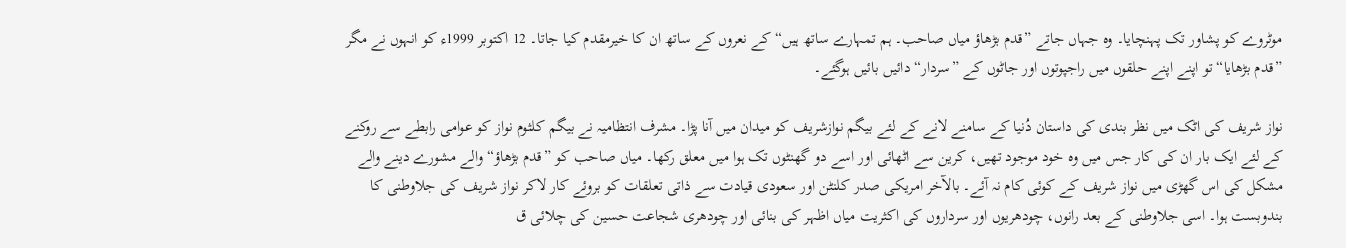موٹروے کو پشاور تک پہنچایا۔ وہ جہاں جاتے ”قدم بڑھاؤ میاں صاحب۔ ہم تمہارے ساتھ ہیں“ کے نعروں کے ساتھ ان کا خیرمقدم کیا جاتا۔ 12 اکتوبر 1999ء کو انہوں نے مگر ”قدم بڑھایا“ تو اپنے اپنے حلقوں میں راجپوتوں اور جاٹوں کے ”سردار“ دائیں بائیں ہوگئے۔

نواز شریف کی اٹک میں نظر بندی کی داستان دُنیا کے سامنے لانے کے لئے بیگم نوازشریف کو میدان میں آنا پڑا۔ مشرف انتظامیہ نے بیگم کلثوم نواز کو عوامی رابطے سے روکنے کے لئے ایک بار ان کی کار جس میں وہ خود موجود تھیں، کرین سے اٹھائی اور اسے دو گھنٹوں تک ہوا میں معلق رکھا۔ میاں صاحب کو ”قدم بڑھاؤ“ والے مشورے دینے والے مشکل کی اس گھڑی میں نواز شریف کے کوئی کام نہ آئے۔ بالآخر امریکی صدر کلنٹن اور سعودی قیادت سے ذاتی تعلقات کو بروئے کار لاکر نواز شریف کی جلاوطنی کا بندوبست ہوا۔ اسی جلاوطنی کے بعد رانوں، چودھریوں اور سرداروں کی اکثریت میاں اظہر کی بنائی اور چودھری شجاعت حسین کی چلائی ق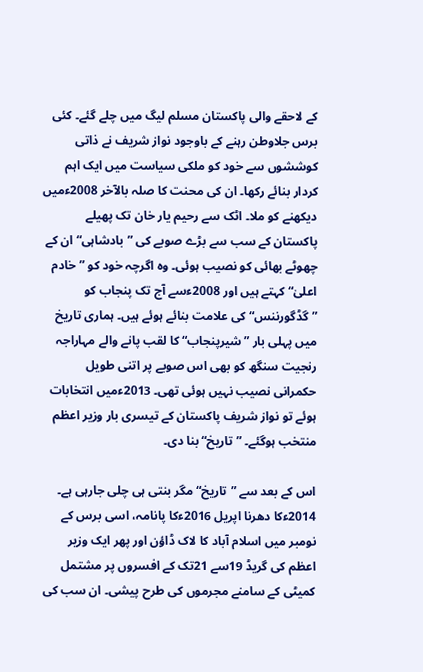کے لاحقے والی پاکستان مسلم لیگ میں چلے گئے۔ کئی برس جلاوطن رہنے کے باوجود نواز شریف نے ذاتی کوششوں سے خود کو ملکی سیاست میں ایک اہم کردار بنائے رکھا۔ ان کی محنت کا صلہ بالآخر 2008ءمیں دیکھنے کو ملا۔ اٹک سے رحیم یار خان تک پھیلے پاکستان کے سب سے بڑے صوبے کی ”بادشاہی“ ان کے چھوٹے بھائی کو نصیب ہوئی۔ وہ اگرچہ خود کو ”خادم اعلیٰ“ کہتے ہیں اور 2008ءسے آج تک پنجاب کو ”گڈگورننس“ کی علامت بنائے ہوئے ہیں۔ ہماری تاریخ میں پہلی بار ”شیرپنجاب“ کا لقب پانے والے مہاراجہ رنجیت سنگھ کو بھی اس صوبے پر اتنی طویل حکمرانی نصیب نہیں ہوئی تھی۔ 2013ءمیں انتخابات ہوئے تو نواز شریف پاکستان کے تیسری بار وزیر اعظم منتخب ہوگئے۔ ”تاریخ“ بنا دی۔

اس کے بعد سے ”تاریخ“ مگر بنتی ہی چلی جارہی ہے۔ 2014ءکا دھرنا اپریل 2016ءکا پانامہ، اسی برس کے نومبر میں اسلام آباد کا لاک ڈاؤن اور پھر ایک وزیر اعظم کی گریڈ 19سے 21تک کے افسروں پر مشتمل کمیٹی کے سامنے مجرموں کی طرح پیشی۔ ان سب کی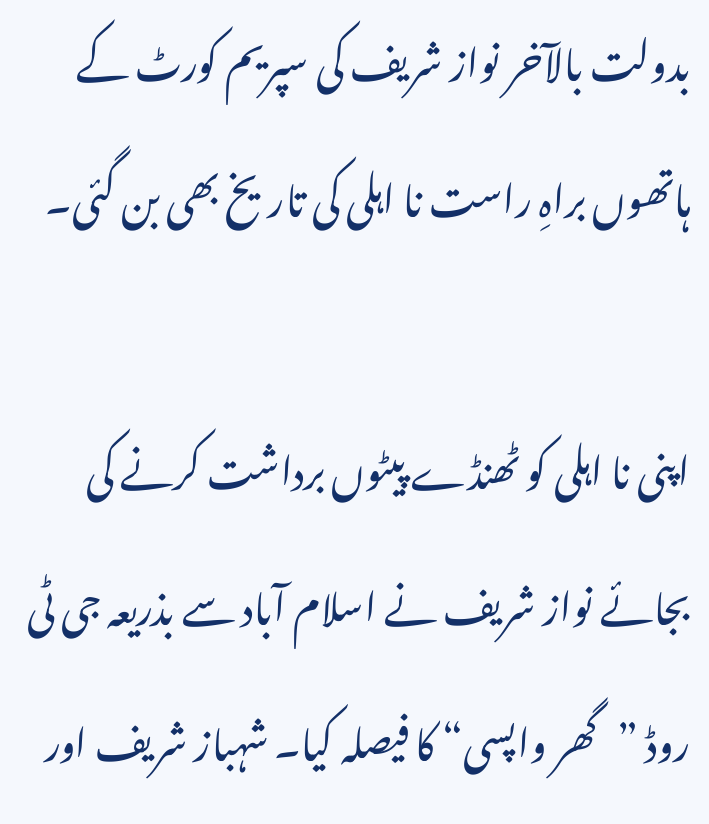بدولت بالآخر نواز شریف کی سپریم کورٹ کے ہاتھوں براہِ راست نا اہلی کی تاریخ بھی بن گئی۔

اپنی نا اہلی کو ٹھنڈے پیٹوں برداشت کرنے کی بجائے نواز شریف نے اسلام آباد سے بذریعہ جی ٹی روڈ ”گھر واپسی“ کا فیصلہ کیا۔ شہباز شریف اور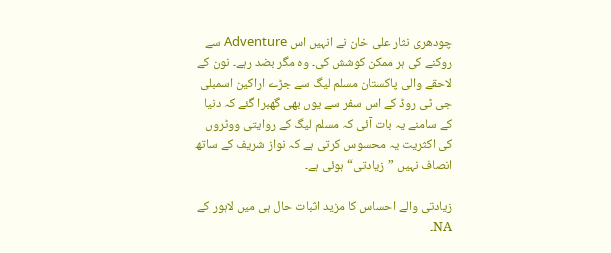چودھری نثار علی خان نے انہیں اس Adventure سے روکنے کی ہر ممکن کوشش کی۔ وہ مگر بضد رہے۔ نون کے لاحقے والی پاکستان مسلم لیگ سے جڑے اراکین اسمبلی جی ٹی روڈ کے اس سفر سے یوں بھی گھبرا گئے کہ دنیا کے سامنے یہ بات آئی کہ مسلم لیگ کے روایتی ووٹروں کی اکثریت یہ محسوس کرتی ہے کہ نواز شریف کے ساتھ انصاف نہیں ”زیادتی“ ہوئی ہے۔

زیادتی والے احساس کا مزید اثبات حال ہی میں لاہور کے NA۔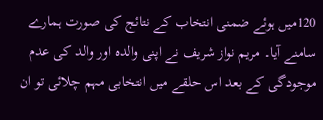120میں ہوئے ضمنی انتخاب کے نتائج کی صورت ہمارے سامنے آیا۔ مریم نواز شریف نے اپنی والدہ اور والد کی عدم موجودگی کے بعد اس حلقے میں انتخابی مہم چلائی تو ان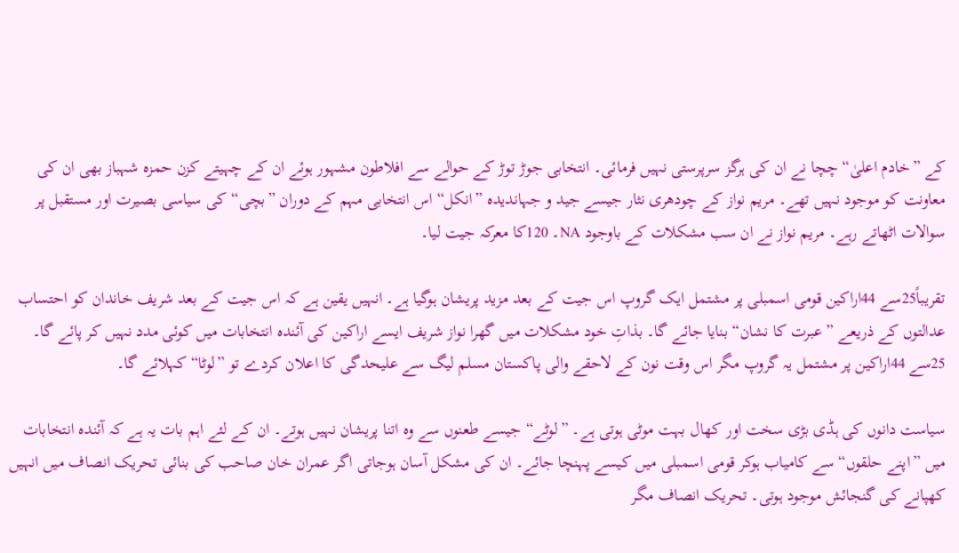کے ”خادم اعلیٰ“ چچا نے ان کی ہرگز سرپرستی نہیں فرمائی۔ انتخابی جوڑ توڑ کے حوالے سے افلاطون مشہور ہوئے ان کے چہیتے کزن حمزہ شہباز بھی ان کی معاونت کو موجود نہیں تھے۔ مریم نواز کے چودھری نثار جیسے جید و جہاندیدہ ”انکل“ اس انتخابی مہم کے دوران ”بچی“ کی سیاسی بصیرت اور مستقبل پر سوالات اٹھاتے رہے۔ مریم نواز نے ان سب مشکلات کے باوجود NA۔ 120کا معرکہ جیت لیا۔

تقریباً25سے 44اراکین قومی اسمبلی پر مشتمل ایک گروپ اس جیت کے بعد مزید پریشان ہوگیا ہے۔ انہیں یقین ہے کہ اس جیت کے بعد شریف خاندان کو احتساب عدالتوں کے ذریعے ”عبرت کا نشان“ بنایا جائے گا۔ بذاتِ خود مشکلات میں گھرا نواز شریف ایسے اراکین کی آئندہ انتخابات میں کوئی مدد نہیں کر پائے گا۔ 25سے 44اراکین پر مشتمل یہ گروپ مگر اس وقت نون کے لاحقے والی پاکستان مسلم لیگ سے علیحدگی کا اعلان کردے تو ”لوٹا“ کہلائے گا۔

سیاست دانوں کی ہڈی بڑی سخت اور کھال بہت موٹی ہوتی ہے۔ ”لوٹے“ جیسے طعنوں سے وہ اتنا پریشان نہیں ہوتے۔ ان کے لئے اہم بات یہ ہے کہ آئندہ انتخابات میں ”اپنے حلقوں“ سے کامیاب ہوکر قومی اسمبلی میں کیسے پہنچا جائے۔ ان کی مشکل آسان ہوجاتی اگر عمران خان صاحب کی بنائی تحریک انصاف میں انہیں کھپانے کی گنجائش موجود ہوتی۔ تحریک انصاف مگر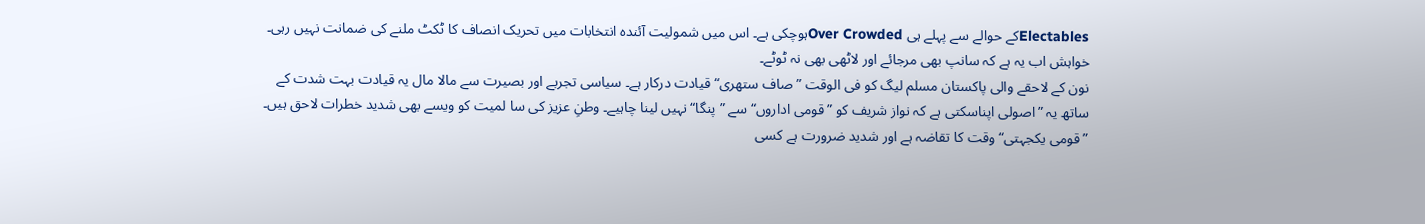Electablesکے حوالے سے پہلے ہی Over Crowdedہوچکی ہے۔ اس میں شمولیت آئندہ انتخابات میں تحریک انصاف کا ٹکٹ ملنے کی ضمانت نہیں رہی۔ خواہش اب یہ ہے کہ سانپ بھی مرجائے اور لاٹھی بھی نہ ٹوٹے۔
نون کے لاحقے والی پاکستان مسلم لیگ کو فی الوقت ”صاف ستھری“ قیادت درکار ہے۔ سیاسی تجربے اور بصیرت سے مالا مال یہ قیادت بہت شدت کے ساتھ یہ ”اصولی اپناسکتی ہے کہ نواز شریف کو ”قومی اداروں“ سے ”پنگا“ نہیں لینا چاہیے۔ وطنِ عزیز کی سا لمیت کو ویسے بھی شدید خطرات لاحق ہیں۔ ”قومی یکجہتی“ وقت کا تقاضہ ہے اور شدید ضرورت ہے کسی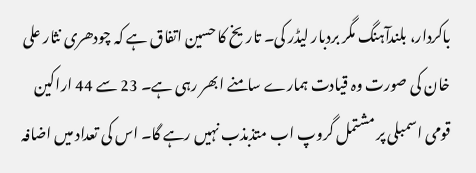باکردار، بلندآہنگ مگر بردبار لیڈر کی۔ تاریخ کا حسین اتفاق ہے کہ چودھری نثار علی خان کی صورت وہ قیادت ہمارے سامنے ابھر رہی ہے۔ 23 سے 44 اراکین قومی اسمبلی پر مشتمل گروپ اب متذبذب نہیں رہے گا۔ اس کی تعداد میں اضافہ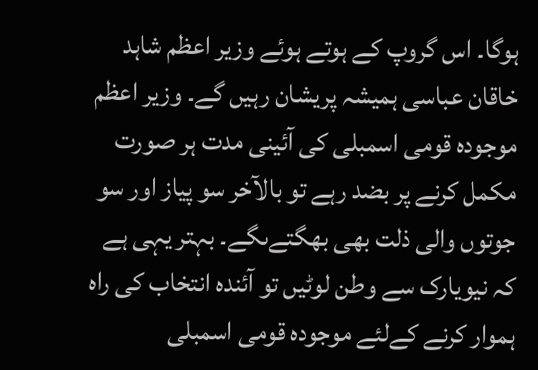ہوگا۔ اس گروپ کے ہوتے ہوئے وزیر اعظم شاہد خاقان عباسی ہمیشہ پریشان رہیں گے۔ وزیر اعظم موجودہ قومی اسمبلی کی آئینی مدت ہر صورت مکمل کرنے پر بضد رہے تو بالآخر سو پیاز اور سو جوتوں والی ذلت بھی بھگتےںگے۔ بہتر یہی ہے کہ نیویارک سے وطن لوٹیں تو آئندہ انتخاب کی راہ ہموار کرنے کےلئے موجودہ قومی اسمبلی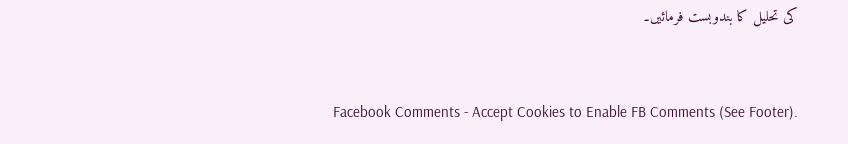کی تحلیل کا بندوبست فرمائیں۔


Facebook Comments - Accept Cookies to Enable FB Comments (See Footer).